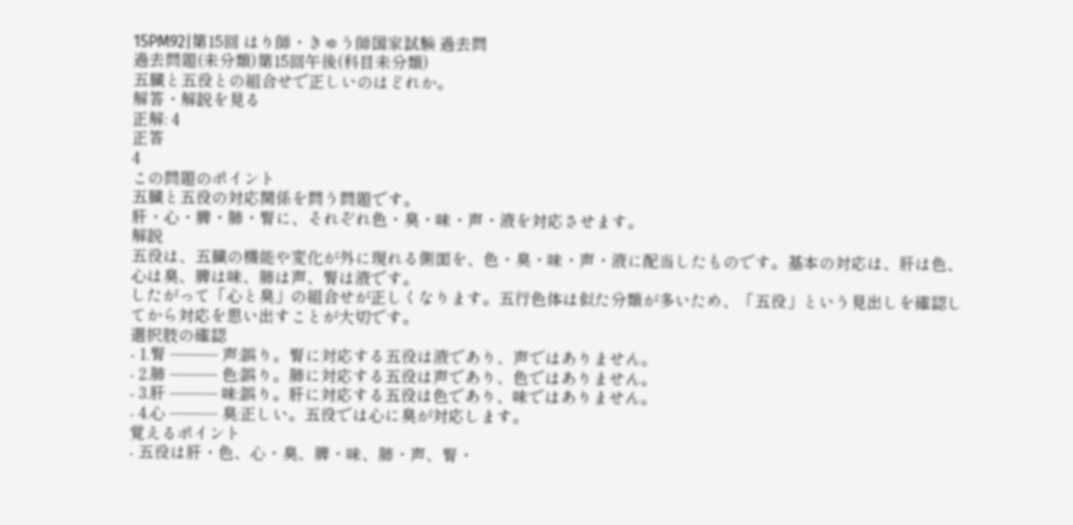15PM92|第15回 はり師・きゅう師国家試験 過去問
過去問題(未分類)第15回午後(科目未分類)
五臓と五役との組合せで正しいのはどれか。
解答・解説を見る
正解: 4
正答
4
この問題のポイント
五臓と五役の対応関係を問う問題です。
肝・心・脾・肺・腎に、それぞれ色・臭・味・声・液を対応させます。
解説
五役は、五臓の機能や変化が外に現れる側面を、色・臭・味・声・液に配当したものです。基本の対応は、肝は色、心は臭、脾は味、肺は声、腎は液です。
したがって「心と臭」の組合せが正しくなります。五行色体は似た分類が多いため、「五役」という見出しを確認してから対応を思い出すことが大切です。
選択肢の確認
- 1.腎 ─── 声:誤り。腎に対応する五役は液であり、声ではありません。
- 2.肺 ─── 色:誤り。肺に対応する五役は声であり、色ではありません。
- 3.肝 ─── 味:誤り。肝に対応する五役は色であり、味ではありません。
- 4.心 ─── 臭:正しい。五役では心に臭が対応します。
覚えるポイント
- 五役は肝・色、心・臭、脾・味、肺・声、腎・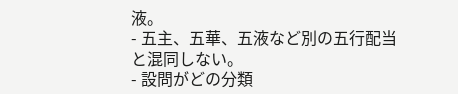液。
- 五主、五華、五液など別の五行配当と混同しない。
- 設問がどの分類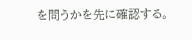を問うかを先に確認する。